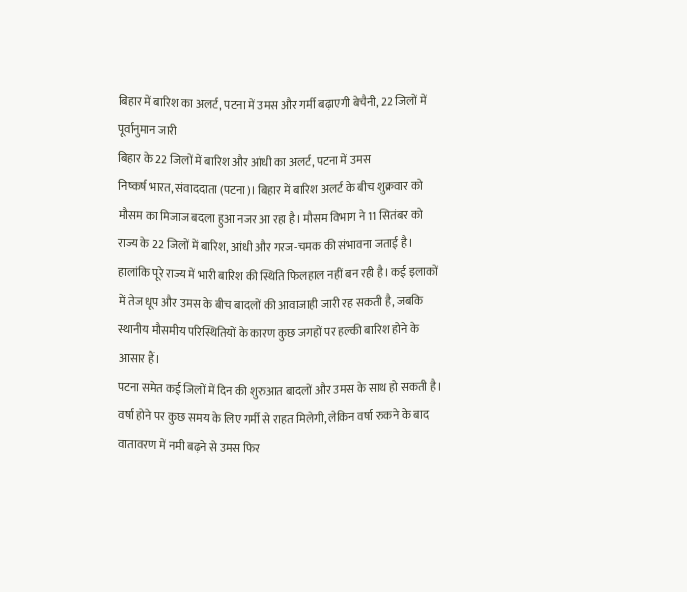बिहार में बारिश का अलर्ट, पटना में उमस और गर्मी बढ़ाएगी बेचैनी, 22 जिलों में पूर्वानुमान जारी
बिहार के 22 जिलों में बारिश और आंधी का अलर्ट, पटना में उमस
निष्कर्ष भारत, संवाददाता (पटना)। बिहार में बारिश अलर्ट के बीच शुक्रवार को मौसम का मिजाज बदला हुआ नजर आ रहा है। मौसम विभाग ने 11 सितंबर को राज्य के 22 जिलों में बारिश, आंधी और गरज-चमक की संभावना जताई है। हालांकि पूरे राज्य में भारी बारिश की स्थिति फिलहाल नहीं बन रही है। कई इलाकों में तेज धूप और उमस के बीच बादलों की आवाजाही जारी रह सकती है, जबकि स्थानीय मौसमीय परिस्थितियों के कारण कुछ जगहों पर हल्की बारिश होने के आसार हैं।
पटना समेत कई जिलों में दिन की शुरुआत बादलों और उमस के साथ हो सकती है। वर्षा होने पर कुछ समय के लिए गर्मी से राहत मिलेगी, लेकिन वर्षा रुकने के बाद वातावरण में नमी बढ़ने से उमस फिर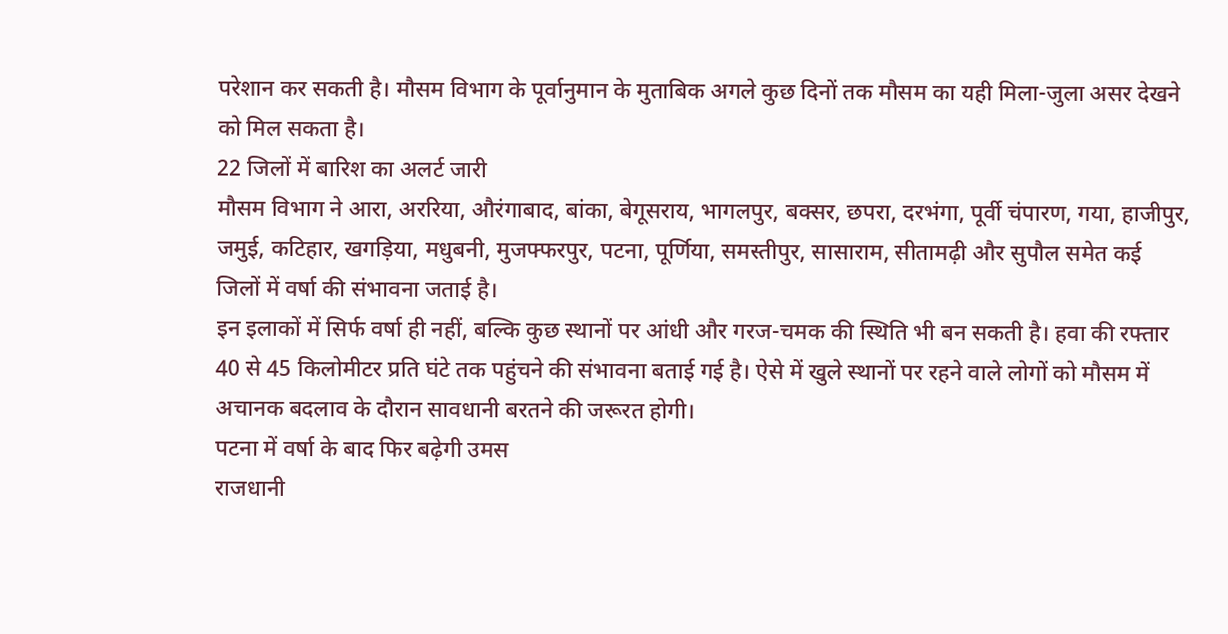परेशान कर सकती है। मौसम विभाग के पूर्वानुमान के मुताबिक अगले कुछ दिनों तक मौसम का यही मिला-जुला असर देखने को मिल सकता है।
22 जिलों में बारिश का अलर्ट जारी
मौसम विभाग ने आरा, अररिया, औरंगाबाद, बांका, बेगूसराय, भागलपुर, बक्सर, छपरा, दरभंगा, पूर्वी चंपारण, गया, हाजीपुर, जमुई, कटिहार, खगड़िया, मधुबनी, मुजफ्फरपुर, पटना, पूर्णिया, समस्तीपुर, सासाराम, सीतामढ़ी और सुपौल समेत कई जिलों में वर्षा की संभावना जताई है।
इन इलाकों में सिर्फ वर्षा ही नहीं, बल्कि कुछ स्थानों पर आंधी और गरज-चमक की स्थिति भी बन सकती है। हवा की रफ्तार 40 से 45 किलोमीटर प्रति घंटे तक पहुंचने की संभावना बताई गई है। ऐसे में खुले स्थानों पर रहने वाले लोगों को मौसम में अचानक बदलाव के दौरान सावधानी बरतने की जरूरत होगी।
पटना में वर्षा के बाद फिर बढ़ेगी उमस
राजधानी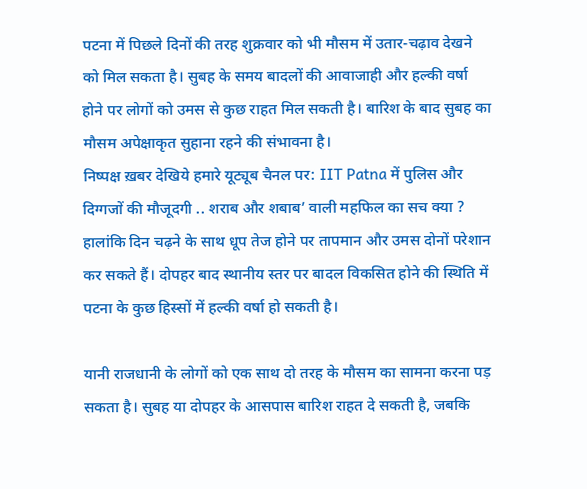पटना में पिछले दिनों की तरह शुक्रवार को भी मौसम में उतार-चढ़ाव देखने को मिल सकता है। सुबह के समय बादलों की आवाजाही और हल्की वर्षा होने पर लोगों को उमस से कुछ राहत मिल सकती है। बारिश के बाद सुबह का मौसम अपेक्षाकृत सुहाना रहने की संभावना है।
निष्पक्ष ख़बर देखिये हमारे यूट्यूब चैनल पर: IIT Patna में पुलिस और दिग्गजों की मौजूदगी .. शराब और शबाब’ वाली महफिल का सच क्या ?
हालांकि दिन चढ़ने के साथ धूप तेज होने पर तापमान और उमस दोनों परेशान कर सकते हैं। दोपहर बाद स्थानीय स्तर पर बादल विकसित होने की स्थिति में पटना के कुछ हिस्सों में हल्की वर्षा हो सकती है।

यानी राजधानी के लोगों को एक साथ दो तरह के मौसम का सामना करना पड़ सकता है। सुबह या दोपहर के आसपास बारिश राहत दे सकती है, जबकि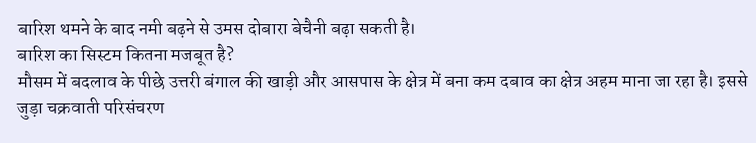बारिश थमने के बाद नमी बढ़ने से उमस दोबारा बेचैनी बढ़ा सकती है।
बारिश का सिस्टम कितना मजबूत है?
मौसम में बदलाव के पीछे उत्तरी बंगाल की खाड़ी और आसपास के क्षेत्र में बना कम दबाव का क्षेत्र अहम माना जा रहा है। इससे जुड़ा चक्रवाती परिसंचरण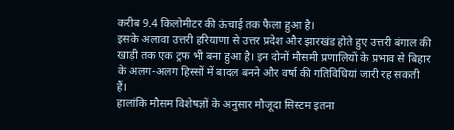करीब 9.4 किलोमीटर की ऊंचाई तक फैला हुआ है।
इसके अलावा उत्तरी हरियाणा से उत्तर प्रदेश और झारखंड होते हुए उत्तरी बंगाल की खाड़ी तक एक ट्रफ भी बना हुआ है। इन दोनों मौसमी प्रणालियों के प्रभाव से बिहार के अलग-अलग हिस्सों में बादल बनने और वर्षा की गतिविधियां जारी रह सकती हैं।
हालांकि मौसम विशेषज्ञों के अनुसार मौजूदा सिस्टम इतना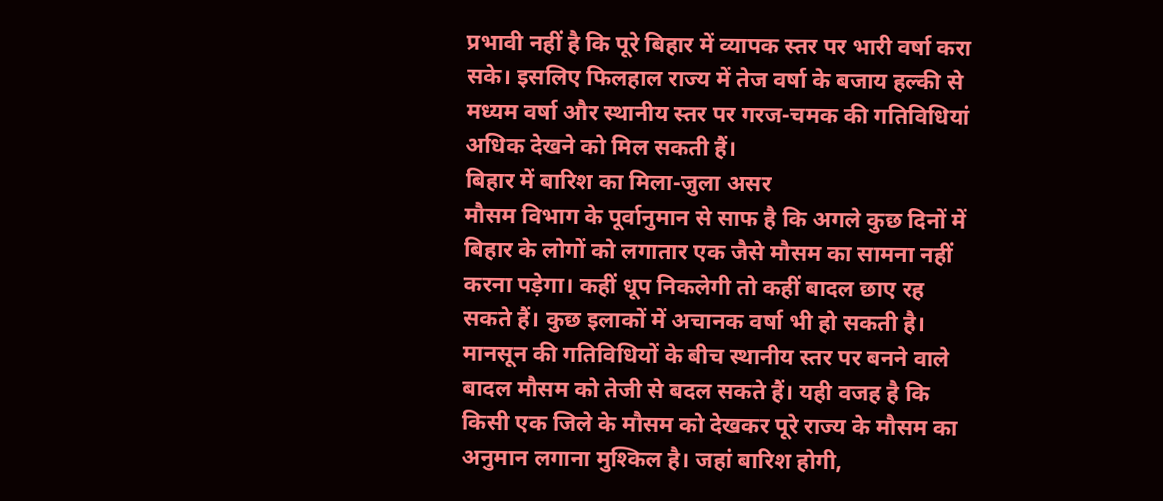प्रभावी नहीं है कि पूरे बिहार में व्यापक स्तर पर भारी वर्षा करा सके। इसलिए फिलहाल राज्य में तेज वर्षा के बजाय हल्की से मध्यम वर्षा और स्थानीय स्तर पर गरज-चमक की गतिविधियां अधिक देखने को मिल सकती हैं।
बिहार में बारिश का मिला-जुला असर
मौसम विभाग के पूर्वानुमान से साफ है कि अगले कुछ दिनों में बिहार के लोगों को लगातार एक जैसे मौसम का सामना नहीं करना पड़ेगा। कहीं धूप निकलेगी तो कहीं बादल छाए रह सकते हैं। कुछ इलाकों में अचानक वर्षा भी हो सकती है।
मानसून की गतिविधियों के बीच स्थानीय स्तर पर बनने वाले बादल मौसम को तेजी से बदल सकते हैं। यही वजह है कि किसी एक जिले के मौसम को देखकर पूरे राज्य के मौसम का अनुमान लगाना मुश्किल है। जहां बारिश होगी,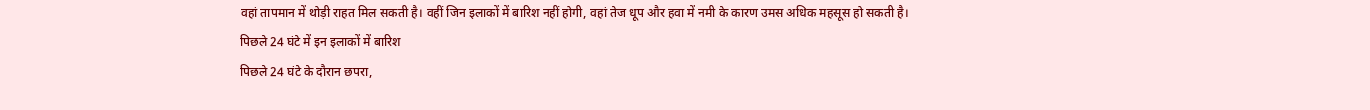वहां तापमान में थोड़ी राहत मिल सकती है। वहीं जिन इलाकों में बारिश नहीं होगी, वहां तेज धूप और हवा में नमी के कारण उमस अधिक महसूस हो सकती है।
पिछले 24 घंटे में इन इलाकों में बारिश
पिछले 24 घंटे के दौरान छपरा,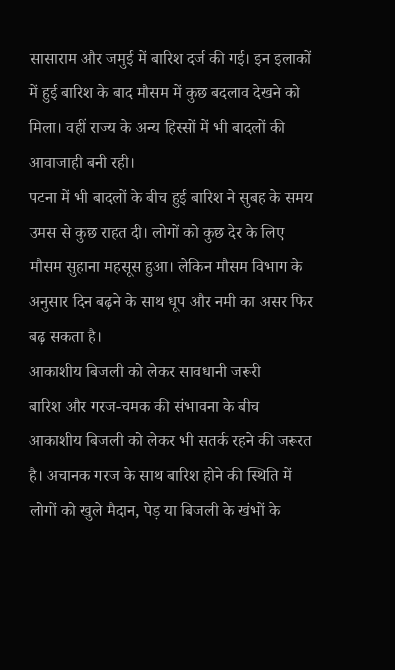सासाराम और जमुई में बारिश दर्ज की गई। इन इलाकों में हुई बारिश के बाद मौसम में कुछ बदलाव देखने को मिला। वहीं राज्य के अन्य हिस्सों में भी बादलों की आवाजाही बनी रही।
पटना में भी बादलों के बीच हुई बारिश ने सुबह के समय उमस से कुछ राहत दी। लोगों को कुछ देर के लिए मौसम सुहाना महसूस हुआ। लेकिन मौसम विभाग के अनुसार दिन बढ़ने के साथ धूप और नमी का असर फिर बढ़ सकता है।
आकाशीय बिजली को लेकर सावधानी जरूरी
बारिश और गरज-चमक की संभावना के बीच आकाशीय बिजली को लेकर भी सतर्क रहने की जरूरत है। अचानक गरज के साथ बारिश होने की स्थिति में लोगों को खुले मैदान, पेड़ या बिजली के खंभों के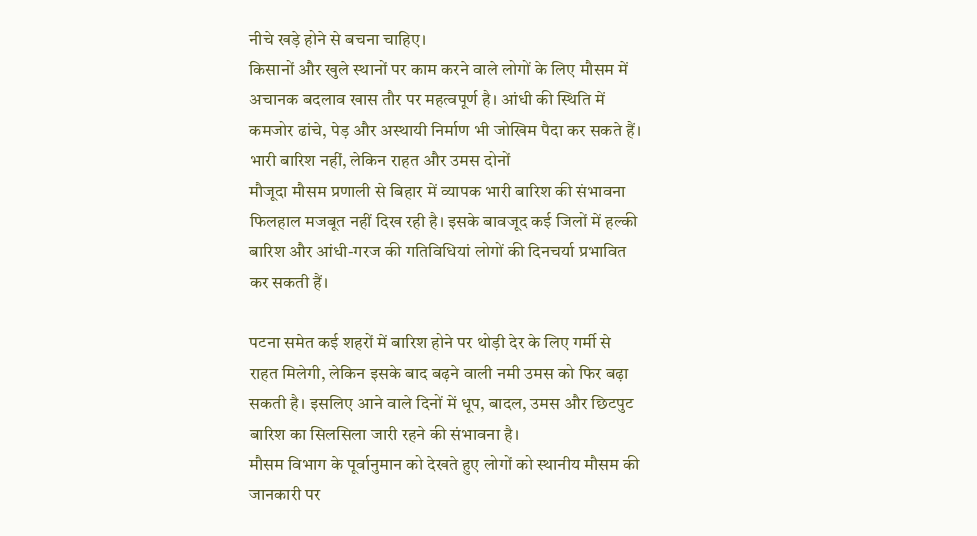नीचे खड़े होने से बचना चाहिए।
किसानों और खुले स्थानों पर काम करने वाले लोगों के लिए मौसम में अचानक बदलाव खास तौर पर महत्वपूर्ण है। आंधी की स्थिति में कमजोर ढांचे, पेड़ और अस्थायी निर्माण भी जोखिम पैदा कर सकते हैं।
भारी बारिश नहीं, लेकिन राहत और उमस दोनों
मौजूदा मौसम प्रणाली से बिहार में व्यापक भारी बारिश की संभावना फिलहाल मजबूत नहीं दिख रही है। इसके बावजूद कई जिलों में हल्की बारिश और आंधी-गरज की गतिविधियां लोगों की दिनचर्या प्रभावित कर सकती हैं।

पटना समेत कई शहरों में बारिश होने पर थोड़ी देर के लिए गर्मी से राहत मिलेगी, लेकिन इसके बाद बढ़ने वाली नमी उमस को फिर बढ़ा सकती है। इसलिए आने वाले दिनों में धूप, बादल, उमस और छिटपुट बारिश का सिलसिला जारी रहने की संभावना है।
मौसम विभाग के पूर्वानुमान को देखते हुए लोगों को स्थानीय मौसम की जानकारी पर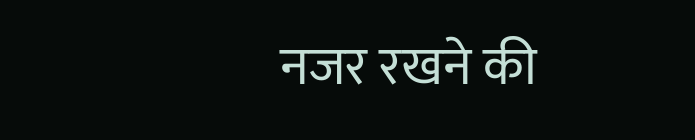नजर रखने की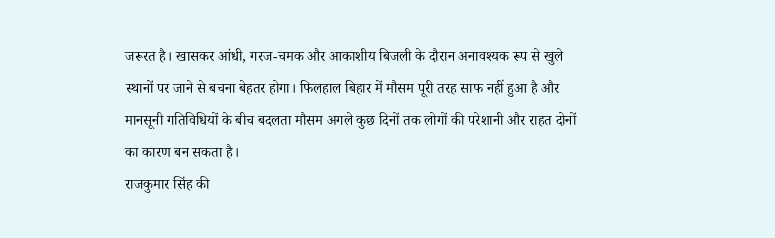जरूरत है। खासकर आंधी, गरज-चमक और आकाशीय बिजली के दौरान अनावश्यक रूप से खुले स्थानों पर जाने से बचना बेहतर होगा। फिलहाल बिहार में मौसम पूरी तरह साफ नहीं हुआ है और मानसूनी गतिविधियों के बीच बदलता मौसम अगले कुछ दिनों तक लोगों की परेशानी और राहत दोनों का कारण बन सकता है।
राजकुमार सिंह की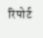रिपोर्ट